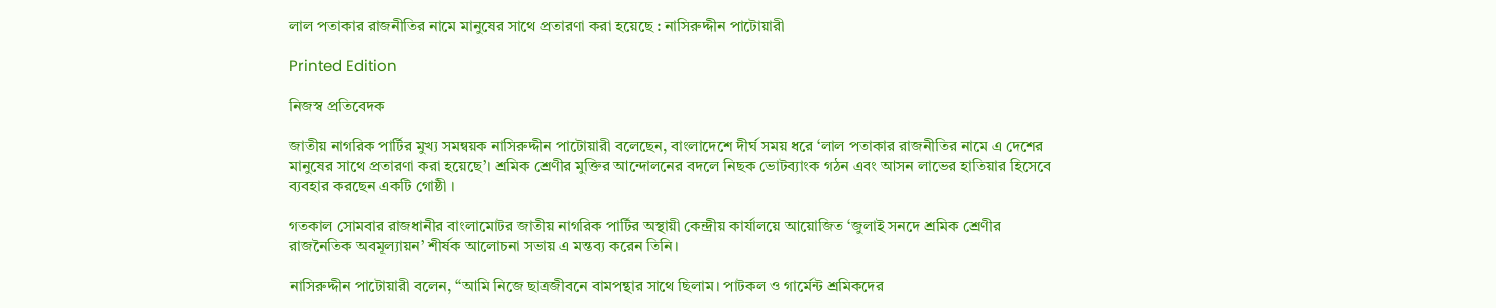লাল পতাকার রাজনীতির নামে মানুষের সাথে প্রতারণা করা হয়েছে : নাসিরুদ্দীন পাটোয়ারী

Printed Edition

নিজস্ব প্রতিবেদক

জাতীয় নাগরিক পার্টির মুখ্য সমন্বয়ক নাসিরুদ্দীন পাটোয়ারী বলেছেন, বাংলাদেশে দীর্ঘ সময় ধরে ‘লাল পতাকার রাজনীতির নামে এ দেশের মানুষের সাথে প্রতারণা করা হয়েছে’। শ্রমিক শ্রেণীর মুক্তির আন্দোলনের বদলে নিছক ভোটব্যাংক গঠন এবং আসন লাভের হাতিয়ার হিসেবে ব্যবহার করছেন একটি গোষ্ঠী ।

গতকাল সোমবার রাজধানীর বাংলামোটর জাতীয় নাগরিক পার্টির অস্থায়ী কেন্দ্রীয় কার্যালয়ে আয়োজিত ‘জুলাই সনদে শ্রমিক শ্রেণীর রাজনৈতিক অবমূল্যায়ন’ শীর্ষক আলোচনা সভায় এ মন্তব্য করেন তিনি।

নাসিরুদ্দীন পাটোয়ারী বলেন, “আমি নিজে ছাত্রজীবনে বামপন্থার সাথে ছিলাম। পাটকল ও গার্মেন্ট শ্রমিকদের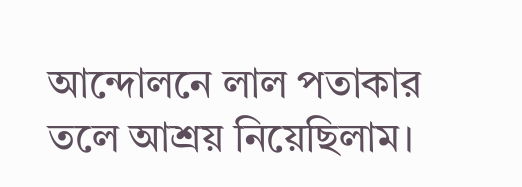আন্দোলনে লাল পতাকার তলে আশ্রয় নিয়েছিলাম।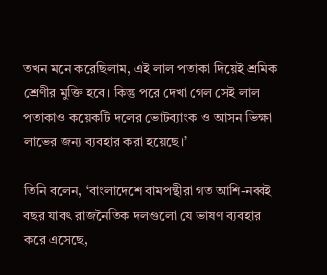তখন মনে করেছিলাম, এই লাল পতাকা দিয়েই শ্রমিক শ্রেণীর মুক্তি হবে। কিন্তু পরে দেখা গেল সেই লাল পতাকাও কয়েকটি দলের ভোটব্যাংক ও আসন ভিক্ষা লাভের জন্য ব্যবহার করা হয়েছে।’

তিনি বলেন, ‘বাংলাদেশে বামপন্থীরা গত আশি-নব্বই বছর যাবৎ রাজনৈতিক দলগুলো যে ভাষণ ব্যবহার করে এসেছে,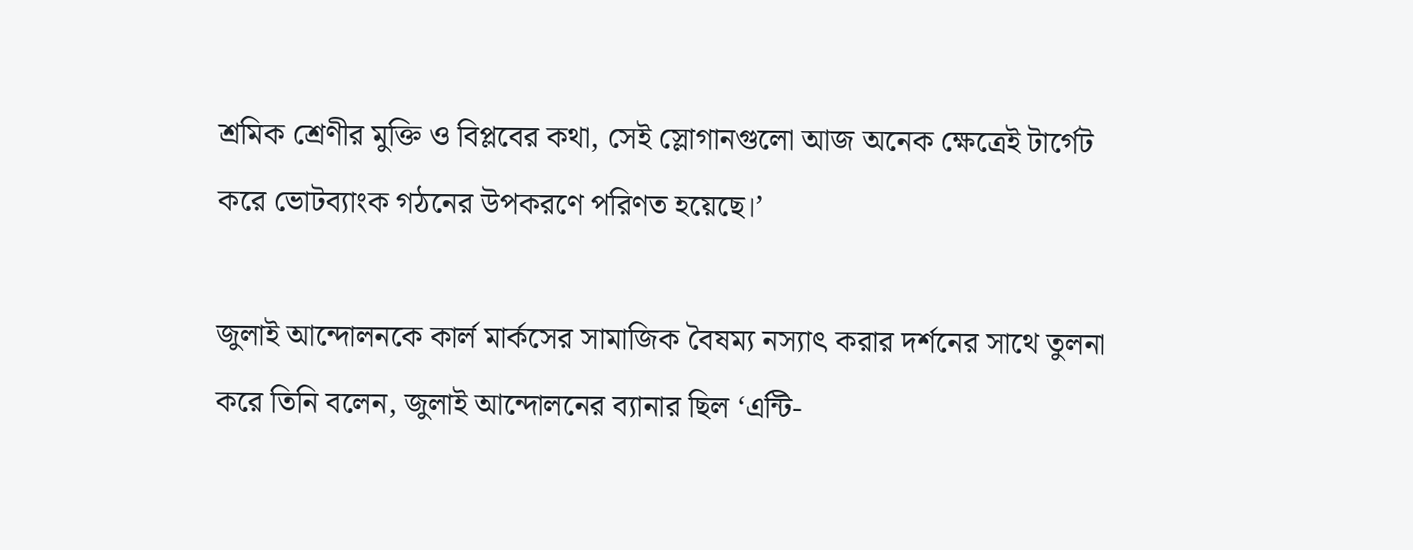শ্রমিক শ্রেণীর মুক্তি ও বিপ্লবের কথা, সেই স্লোগানগুলো আজ অনেক ক্ষেত্রেই টার্গেট করে ভোটব্যাংক গঠনের উপকরণে পরিণত হয়েছে।’

জুলাই আন্দোলনকে কার্ল মার্কসের সামাজিক বৈষম্য নস্যাৎ করার দর্শনের সাথে তুলনা করে তিনি বলেন, জুলাই আন্দোলনের ব্যানার ছিল ‘এন্টি-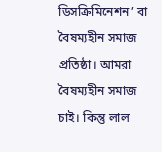ডিসক্রিমিনেশন’ বা বৈষম্যহীন সমাজ প্রতিষ্ঠা। আমরা বৈষম্যহীন সমাজ চাই। কিন্তু লাল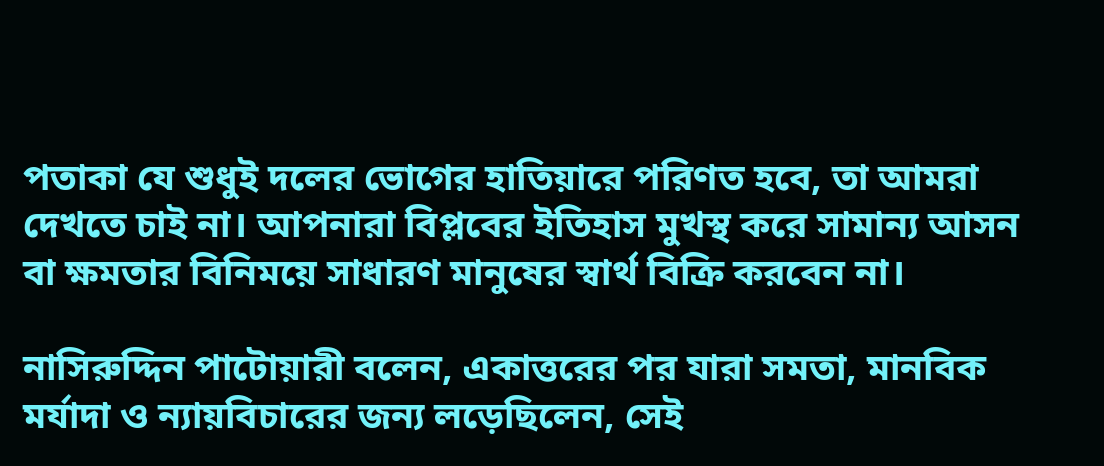পতাকা যে শুধুই দলের ভোগের হাতিয়ারে পরিণত হবে, তা আমরা দেখতে চাই না। আপনারা বিপ্লবের ইতিহাস মুখস্থ করে সামান্য আসন বা ক্ষমতার বিনিময়ে সাধারণ মানুষের স্বার্থ বিক্রি করবেন না।

নাসিরুদ্দিন পাটোয়ারী বলেন, একাত্তরের পর যারা সমতা, মানবিক মর্যাদা ও ন্যায়বিচারের জন্য লড়েছিলেন, সেই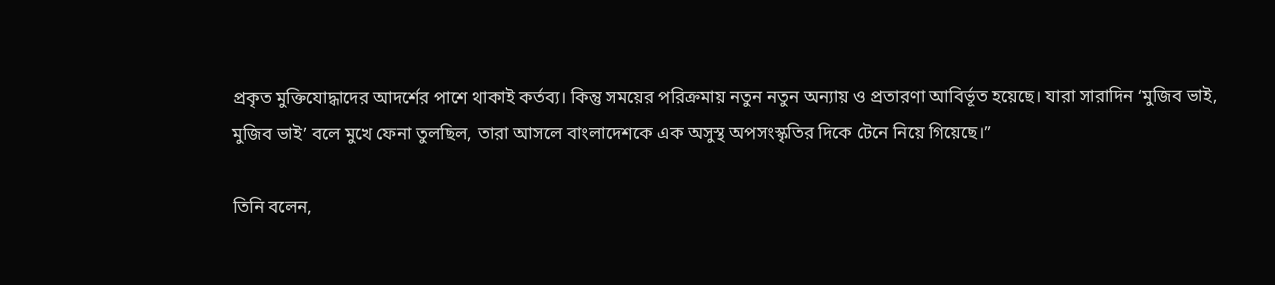প্রকৃত মুক্তিযোদ্ধাদের আদর্শের পাশে থাকাই কর্তব্য। কিন্তু সময়ের পরিক্রমায় নতুন নতুন অন্যায় ও প্রতারণা আবির্ভূত হয়েছে। যারা সারাদিন ‘মুজিব ভাই, মুজিব ভাই’ বলে মুখে ফেনা তুলছিল, তারা আসলে বাংলাদেশকে এক অসুস্থ অপসংস্কৃতির দিকে টেনে নিয়ে গিয়েছে।”

তিনি বলেন,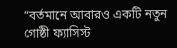“বর্তমানে আবারও একটি নতুন গোষ্ঠী ফ্যাসিস্ট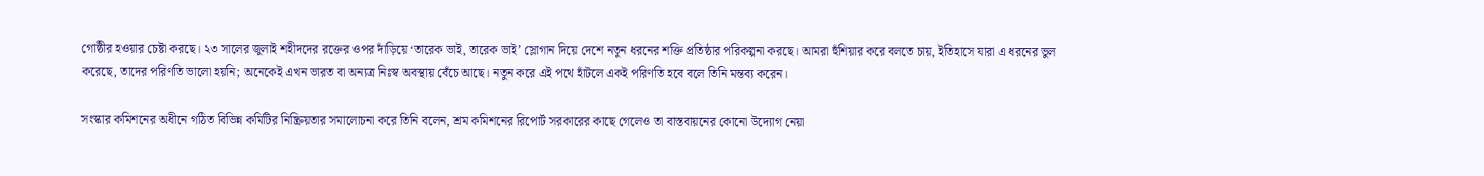গোষ্ঠীর হওয়ার চেষ্টা করছে। ২৩ সালের জুলাই শহীদদের রক্তের ওপর দাঁড়িয়ে ‘তারেক ভাই, তারেক ভাই’ স্লোগান দিয়ে দেশে নতুন ধরনের শক্তি প্রতিষ্ঠার পরিকল্পনা করছে। আমরা হুঁশিয়ার করে বলতে চায়, ইতিহাসে যারা এ ধরনের ভুল করেছে, তাদের পরিণতি ভালো হয়নি; অনেকেই এখন ভারত বা অন্যত্র নিঃস্ব অবস্থায় বেঁচে আছে। নতুন করে এই পথে হাঁটলে একই পরিণতি হবে বলে তিনি মন্তব্য করেন।

সংস্কার কমিশনের অধীনে গঠিত বিভিন্ন কমিটির নিষ্ক্রিয়তার সমালোচনা করে তিনি বলেন, শ্রম কমিশনের রিপোর্ট সরকারের কাছে গেলেও তা বাস্তবায়নের কোনো উদ্যোগ নেয়া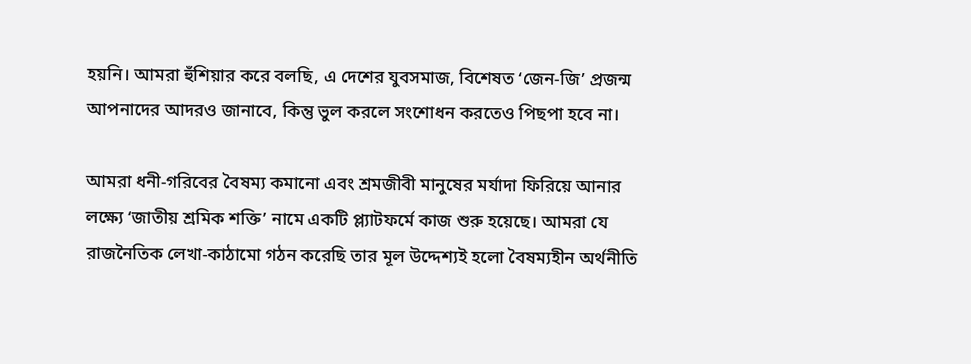হয়নি। আমরা হুঁশিয়ার করে বলছি, এ দেশের যুবসমাজ, বিশেষত ‘জেন-জি’ প্রজন্ম আপনাদের আদরও জানাবে, কিন্তু ভুল করলে সংশোধন করতেও পিছপা হবে না।

আমরা ধনী-গরিবের বৈষম্য কমানো এবং শ্রমজীবী মানুষের মর্যাদা ফিরিয়ে আনার লক্ষ্যে ‘জাতীয় শ্রমিক শক্তি’ নামে একটি প্ল্যাটফর্মে কাজ শুরু হয়েছে। আমরা যে রাজনৈতিক লেখা-কাঠামো গঠন করেছি তার মূল উদ্দেশ্যই হলো বৈষম্যহীন অর্থনীতি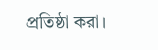প্রতিষ্ঠা করা।